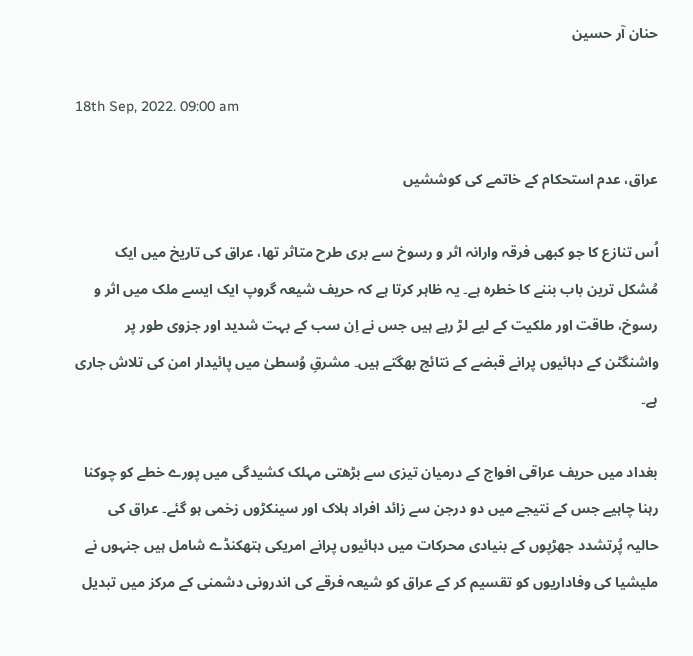حنان آر حسین

18th Sep, 2022. 09:00 am

عراق، عدم استحکام کے خاتمے کی کوششیں

اُس تنازع کا جو کبھی فرقہ وارانہ اثر و رسوخ سے بری طرح متاثر تھا، عراق کی تاریخ میں ایک مُشکل ترین باب بننے کا خطرہ ہے۔ یہ ظاہر کرتا ہے کہ حریف شیعہ گروپ ایک ایسے ملک میں اثر و رسوخ، طاقت اور ملکیت کے لیے لڑ رہے ہیں جس نے اِن سب کے بہت شدید اور جزوی طور پر واشنگٹن کے دہائیوں پرانے قبضے کے نتائج بھگتے ہیں۔ مشرقِ وُسطیٰ میں پائیدار امن کی تلاش جاری ہے۔

بغداد میں حریف عراقی افواج کے درمیان تیزی سے بڑھتی مہلک کشیدگی میں پورے خطے کو چوکنا رہنا چاہیے جس کے نتیجے میں دو درجن سے زائد افراد ہلاک اور سینکڑوں زخمی ہو گئے۔ عراق کی حالیہ پُرتشدد جھڑپوں کے بنیادی محرکات میں دہائیوں پرانے امریکی ہتھکنڈے شامل ہیں جنہوں نے ملیشیا کی وفاداریوں کو تقسیم کر کے عراق کو شیعہ فرقے کی اندرونی دشمنی کے مرکز میں تبدیل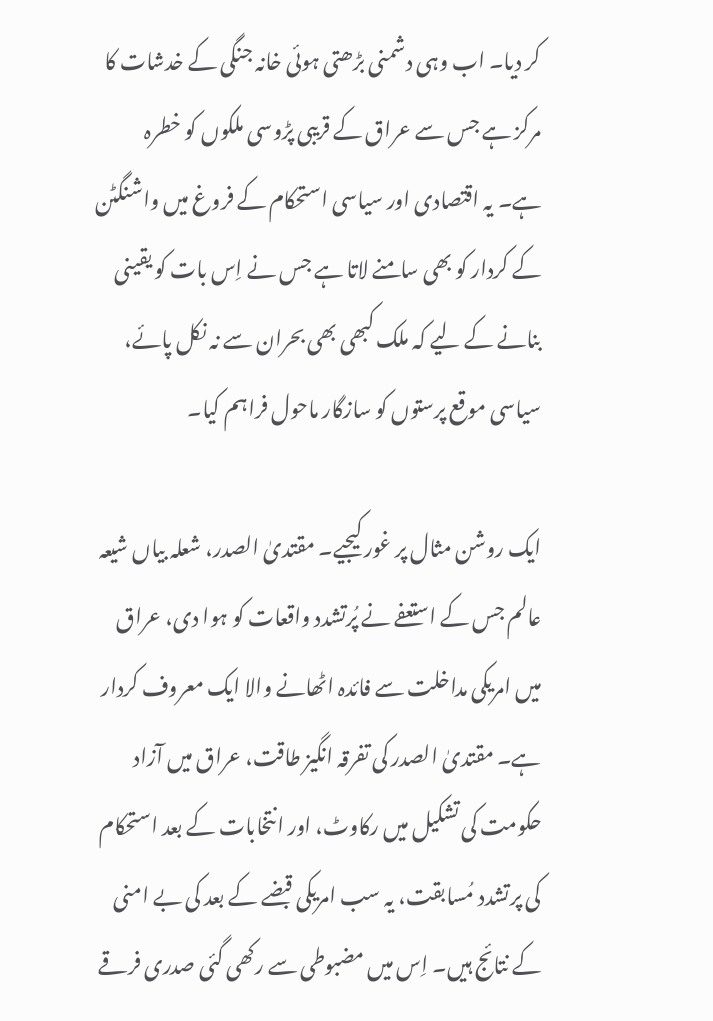کر دیا۔ اب وہی دشمنی بڑھتی ہوئی خانہ جنگی کے خدشات کا مرکز ہے جس سے عراق کے قریبی پڑوسی ملکوں کو خطرہ ہے۔ یہ اقتصادی اور سیاسی استحکام کے فروغ میں واشنگٹن کے کردار کو بھی سامنے لاتا ہے جس نے اِس بات کو یقینی بنانے کے لیے کہ ملک کبھی بھی بحران سے نہ نکل پائے، سیاسی موقع پرستوں کو سازگار ماحول فراہم کیا۔

ایک روشن مثال پر غور کیجیے۔ مقتدیٰ الصدر، شعلہ بیاں شیعہ عالم جس کے استعفے نے پُرتشدد واقعات کو ہوا دی، عراق میں امریکی مداخلت سے فائدہ اٹھانے والا ایک معروف کردار ہے۔ مقتدیٰ الصدر کی تفرقہ انگیز طاقت، عراق میں آزاد حکومت کی تشکیل میں رکاوٹ، اور انتخابات کے بعد استحکام کی پرتشدد مُسابقت، یہ سب امریکی قبضے کے بعد کی بے امنی کے نتائج ہیں۔ اِس میں مضبوطی سے رکھی گئی صدری فرقے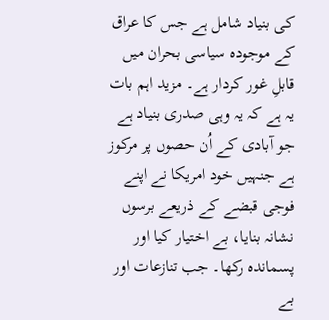کی بنیاد شامل ہے جس کا عراق کے موجودہ سیاسی بحران میں قابلِ غور کردار ہے۔ مزید اہم بات یہ ہے کہ یہ وہی صدری بنیاد ہے جو آبادی کے اُن حصوں پر مرکوز ہے جنہیں خود امریکا نے اپنے فوجی قبضے کے ذریعے برسوں نشانہ بنایا، بے اختیار کیا اور پسماندہ رکھا۔ جب تنازعات اور بے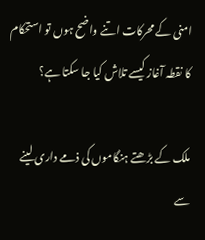امنی کے محرکات اتنے واضح ہوں تو استحکام کا نقطہ آغاز کیسے تلاش کیا جا سکتا ہے؟

ملک کے بڑھتے ہنگاموں کی ذمے داری لینے سے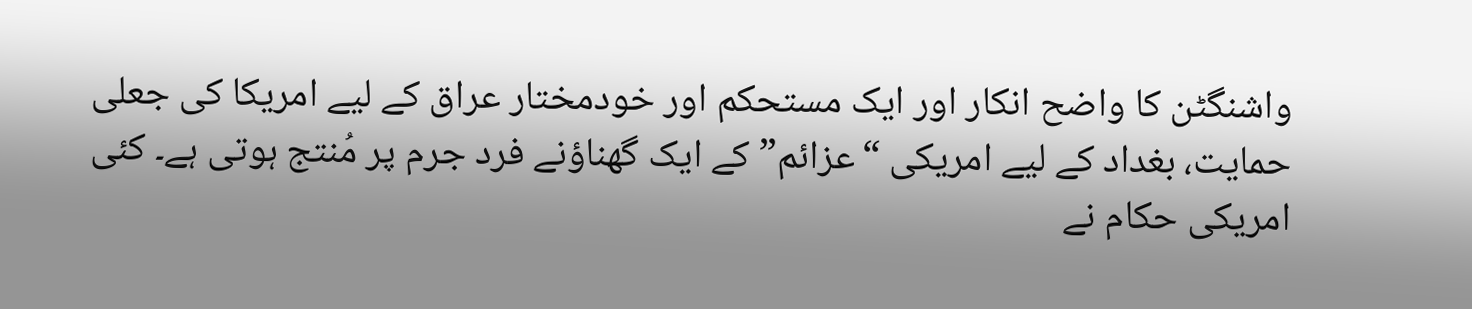واشنگٹن کا واضح انکار اور ایک مستحکم اور خودمختار عراق کے لیے امریکا کی جعلی حمایت، بغداد کے لیے امریکی “عزائم” کے ایک گھناؤنے فرد جرم پر مُنتج ہوتی ہے۔ کئی امریکی حکام نے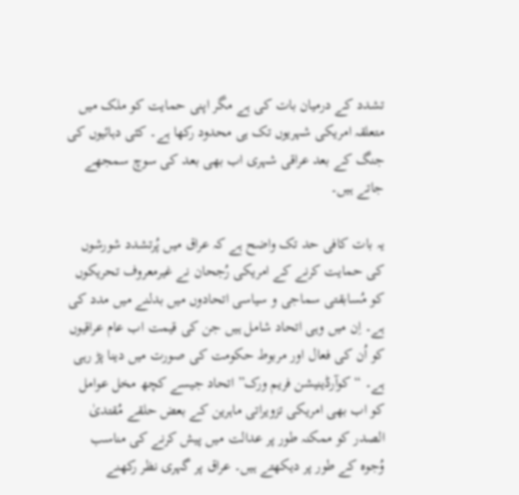تشدد کے درمیان بات کی ہے مگر اپنی حمایت کو ملک میں متعلقہ امریکی شہریوں تک ہی محدود رکھا ہے۔ کئی دہائیوں کی جنگ کے بعد عراقی شہری اب بھی بعد کی سوچ سمجھے جاتے ہیں۔

یہ بات کافی حد تک واضح ہے کہ عراق میں پُرتشدد شورشوں کی حمایت کرنے کے امریکی رُجحان نے غیرمعروف تحریکوں کو مُسابقتی سماجی و سیاسی اتحادوں میں بدلنے میں مدد کی ہے۔ اِن میں وہی اتحاد شامل ہیں جن کی قیمت اب عام عراقیوں کو اُن کی فعال اور مربوط حکومت کی صورت میں دینا پڑ رہی ہے۔ “کوآرڈینیشن فریم ورک” اتحاد جیسے کچھ مخل عوامل کو اب بھی امریکی تزویراتی ماہرین کے بعض حلقے مُقتدیٰ الصدر کو ممکنہ طور پر عدالت میں پیش کرنے کی مناسب وُجوہ کے طور پر دیکھتے ہیں۔ عراق پر گہری نظر رکھنے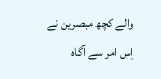والے کچھ مبصرین نے اِس امر سے آگاہ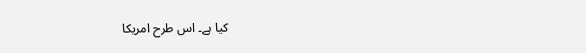کیا ہے۔ اس طرح امریکا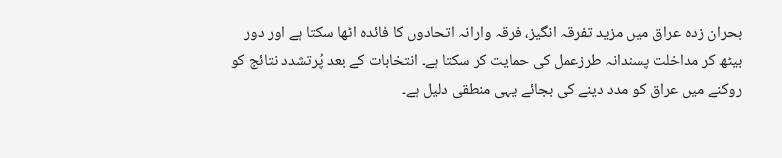بحران زدہ عراق میں مزید تفرقہ انگیز، فرقہ وارانہ اتحادوں کا فائدہ اٹھا سکتا ہے اور دور بیٹھ کر مداخلت پسندانہ طرزعمل کی حمایت کر سکتا ہے۔ انتخابات کے بعد پُرتشدد نتائج کو روکنے میں عراق کو مدد دینے کی بجائے یہی منطقی دلیل ہے۔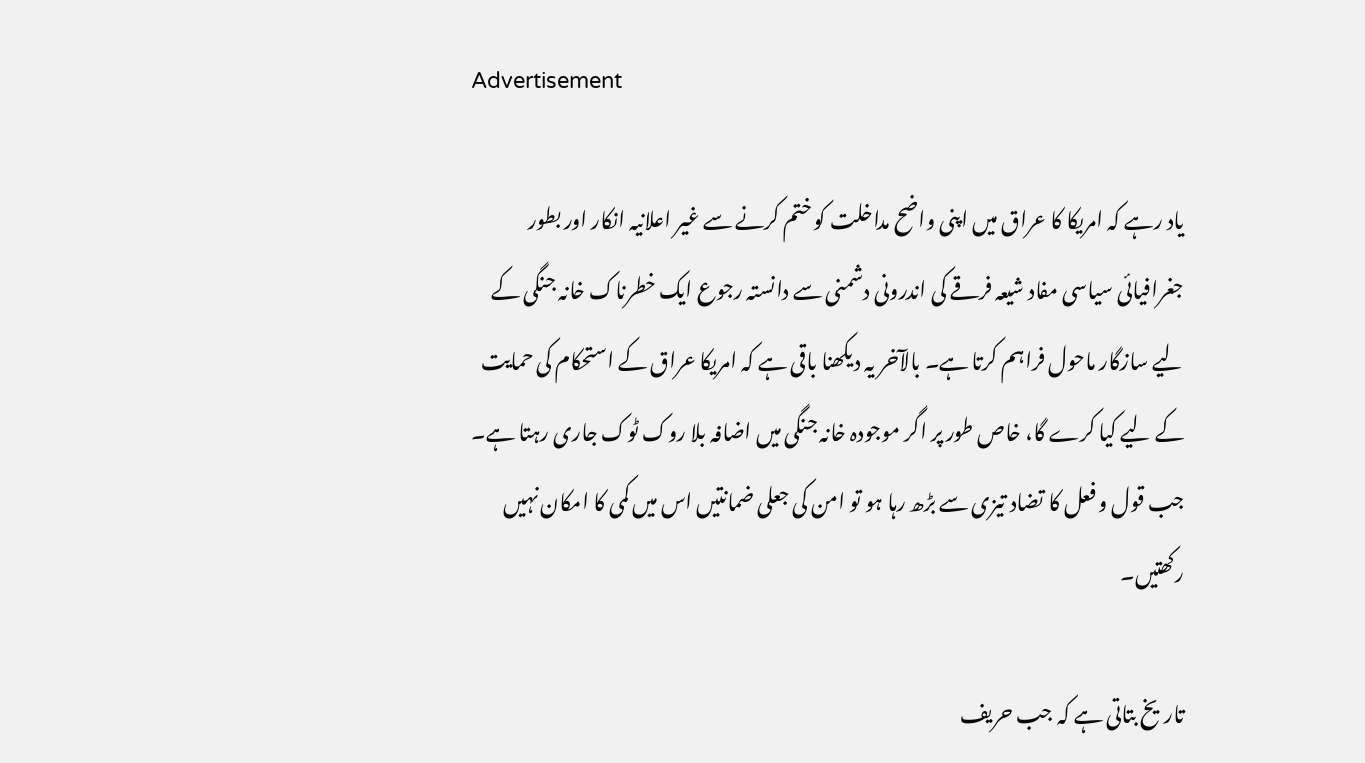Advertisement

یاد رہے کہ امریکا کا عراق میں اپنی واضح مداخلت کو ختم کرنے سے غیر اعلانیہ انکار اور بطور جغرافیائی سیاسی مفاد شیعہ فرقے کی اندرونی دشمنی سے دانستہ رجوع ایک خطرناک خانہ جنگی کے لیے سازگار ماحول فراہم کرتا ہے۔ بالآخر یہ دیکھنا باقی ہے کہ امریکا عراق کے استحکام کی حمایت کے لیے کیا کرے گا، خاص طور پر اگر موجودہ خانہ جنگی میں اضافہ بلا روک ٹوک جاری رہتا ہے۔ جب قول و فعل کا تضاد تیزی سے بڑھ رہا ہو تو امن کی جعلی ضمانتیں اس میں کمی کا امکان نہیں رکھتیں۔

تاریخ بتاتی ہے کہ جب حریف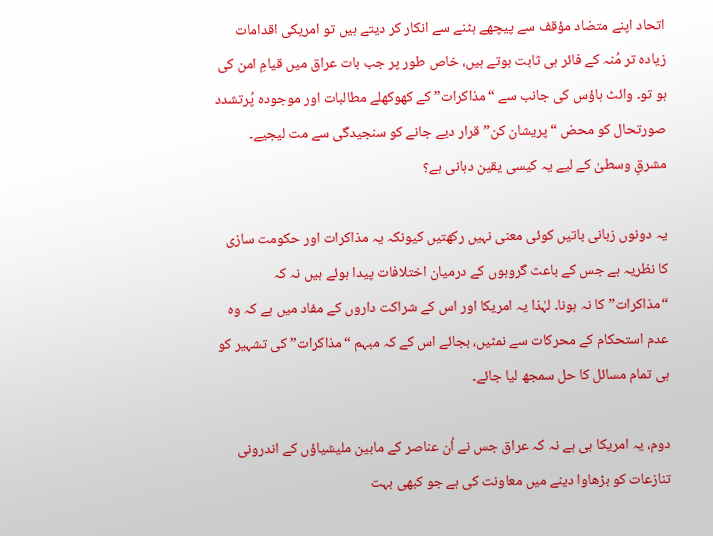اتحاد اپنے متضاد مؤقف سے پیچھے ہٹنے سے انکار کر دیتے ہیں تو امریکی اقدامات زیادہ تر مُنہ کے فائر ہی ثابت ہوتے ہیں، خاص طور پر جب بات عراق میں قیامِ امن کی ہو تو۔ وائٹ ہاؤس کی جانب سے “مذاکرات” کے کھوکھلے مطالبات اور موجودہ پُرتشدد صورتحال کو محض “پریشان کن” قرار دیے جانے کو سنجیدگی سے مت لیجیے۔ مشرقِ وسطیٰ کے لیے یہ کیسی یقین دہانی ہے؟

یہ دونوں زبانی باتیں کوئی معنی نہیں رکھتیں کیونکہ یہ مذاکرات اور حکومت سازی کا نظریہ ہے جس کے باعث گروہوں کے درمیان اختلافات پیدا ہوئے ہیں نہ کہ “مذاکرات” کا نہ ہونا۔ لہٰذا یہ امریکا اور اس کے شراکت داروں کے مفاد میں ہے کہ وہ عدم استحکام کے محرکات سے نمٹیں، بجائے اس کے کہ مبہم “مذاکرات” کی تشہیر کو ہی تمام مسائل کا حل سمجھ لیا جائے۔

دوم، یہ امریکا ہی ہے نہ کہ عراق جس نے اُن عناصر کے مابین ملیشیاؤں کے اندرونی تنازعات کو بڑھاوا دینے میں معاونت کی ہے جو کبھی بہت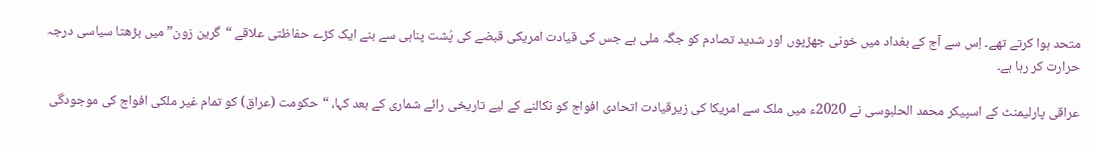متحد ہوا کرتے تھے۔ اِس سے آج کے بغداد میں خونی جھڑپوں اور شدید تصادم کو جگہ ملی ہے جس کی قیادت امریکی قبضے کی پُشت پناہی سے بنے ایک کڑے حفاظتی علاقے “گرین زون” میں بڑھتا سیاسی درجہ حرارت کر رہا ہے۔

عراقی پارلیمنٹ کے اسپیکر محمد الحلبوسی نے 2020ء میں ملک سے امریکا کی زیرقیادت اتحادی افواج کو نکالنے کے لیے تاریخی رائے شماری کے بعد کہا، “حکومت (عراق) کو تمام غیر ملکی افواج کی موجودگی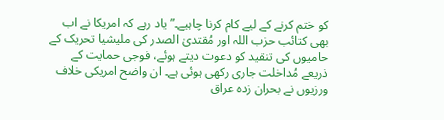کو ختم کرنے کے لیے کام کرنا چاہیے۔” یاد رہے کہ امریکا نے اب بھی کتائب حزب اللہ اور مُقتدیٰ الصدر کی ملیشیا تحریک کے حامیوں کی تنقید کو دعوت دیتے ہوئے، فوجی حمایت کے ذریعے مُداخلت جاری رکھی ہوئی ہے۔ ان واضح امریکی خلاف ورزیوں نے بحران زدہ عراق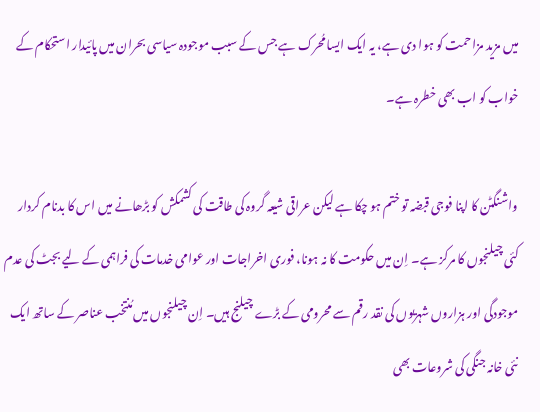میں مزید مزاحمت کو ہوا دی ہے، یہ ایک ایسا مُحرک ہے جس کے سبب موجودہ سیاسی بحران میں پائیدار استحکام کے خواب کو اب بھی خطرہ ہے۔

واشنگٹن کا اپنا فوجی قبضہ تو ختم ہو چکا ہے لیکن عراقی شیعہ گروہ کی طاقت کی کشمکش کو بڑھانے میں اس کا بدنام کردار کئی چیلنجوں کا مرکز ہے۔ اِن میں حکومت کا نہ ہونا، فوری اخراجات اور عوامی خدمات کی فراہمی کے لیے بجٹ کی عدم موجودگی اور ہزاروں شہریوں کی نقد رقم سے محرومی کے بڑے چیلنج ہیں۔ اِن چیلنجوں میں مُنتخب عناصر کے ساتھ ایک نئی خانہ جنگی کی شروعات بھی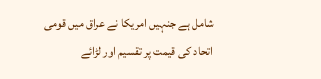شامل ہے جنہیں امریکا نے عراق میں قومی اتحاد کی قیمت پر تقسیم اور لڑائے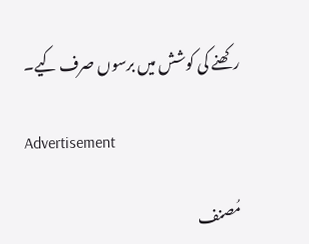رکھنے کی کوشش میں برسوں صرف کیے۔

Advertisement

مُصنف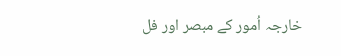خارجہ اُمور کے مبصر اور فل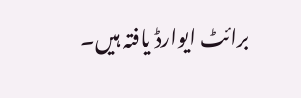برائٹ ایوارڈ یافتہ ہیں۔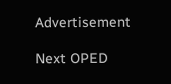Advertisement

Next OPED